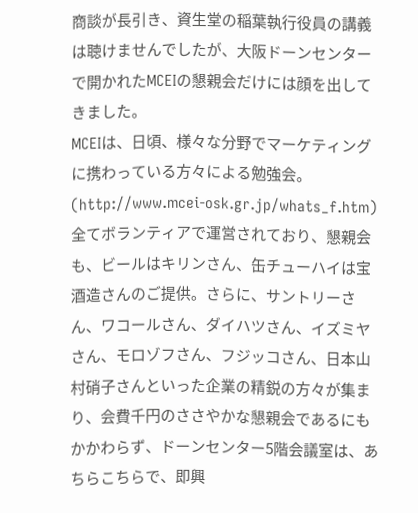商談が長引き、資生堂の稲葉執行役員の講義は聴けませんでしたが、大阪ドーンセンターで開かれたMCEIの懇親会だけには顔を出してきました。
MCEIは、日頃、様々な分野でマーケティングに携わっている方々による勉強会。(http://www.mcei-osk.gr.jp/whats_f.htm)
全てボランティアで運営されており、懇親会も、ビールはキリンさん、缶チューハイは宝酒造さんのご提供。さらに、サントリーさん、ワコールさん、ダイハツさん、イズミヤさん、モロゾフさん、フジッコさん、日本山村硝子さんといった企業の精鋭の方々が集まり、会費千円のささやかな懇親会であるにもかかわらず、ドーンセンター5階会議室は、あちらこちらで、即興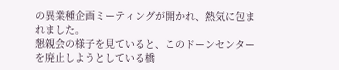の異業種企画ミーティングが開かれ、熱気に包まれました。
懇親会の様子を見ていると、このドーンセンターを廃止しようとしている橋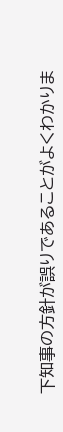下知事の方針が誤りであることがよくわかりま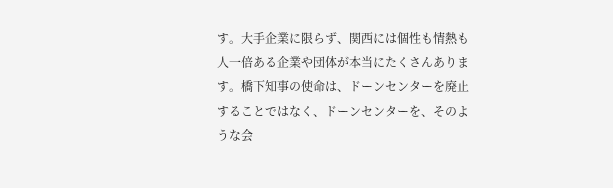す。大手企業に限らず、関西には個性も情熱も人一倍ある企業や団体が本当にたくさんあります。橋下知事の使命は、ドーンセンターを廃止することではなく、ドーンセンターを、そのような会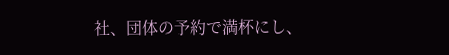社、団体の予約で満杯にし、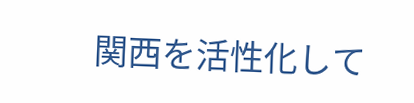関西を活性化して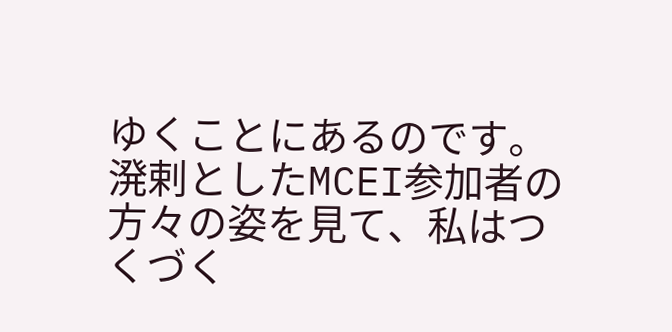ゆくことにあるのです。溌剌としたMCEI参加者の方々の姿を見て、私はつくづく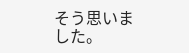そう思いました。